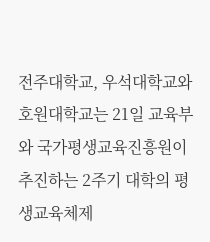전주대학교, 우석대학교와 호원대학교는 21일 교육부와 국가평생교육진흥원이 추진하는 2주기 대학의 평생교육체제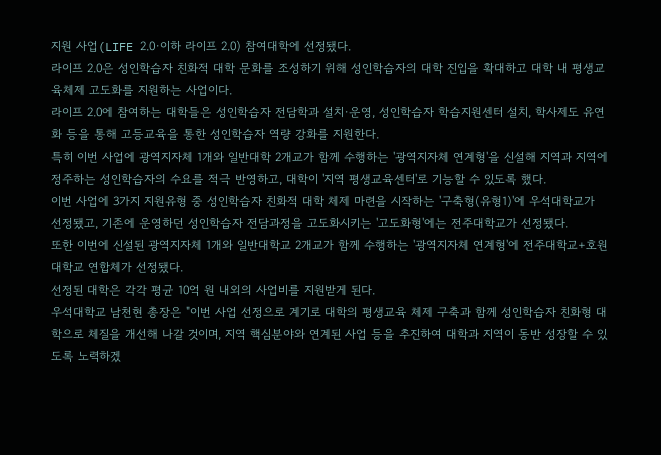지원 사업(LIFE 2.0·이하 라이프 2.0) 참여대학에 선정됐다.
라이프 2.0은 성인학습자 친화적 대학 문화를 조성하기 위해 성인학습자의 대학 진입을 확대하고 대학 내 평생교육체제 고도화를 지원하는 사업이다.
라이프 2.0에 참여하는 대학들은 성인학습자 전담학과 설치·운영, 성인학습자 학습지원센터 설치, 학사제도 유연화 등을 통해 고등교육을 통한 성인학습자 역량 강화를 지원한다.
특히 이번 사업에 광역지자체 1개와 일반대학 2개교가 함께 수행하는 '광역지자체 연계형'을 신설해 지역과 지역에 정주하는 성인학습자의 수요를 적극 반영하고, 대학이 '지역 평생교육센터'로 기능할 수 있도록 했다.
이번 사업에 3가지 지원유형 중 성인학습자 친화적 대학 체제 마련을 시작하는 '구축형(유형1)'에 우석대학교가 선정됐고, 기존에 운영하던 성인학습자 전담과정을 고도화시키는 '고도화형'에는 전주대학교가 선정됐다.
또한 이번에 신설된 광역지자체 1개와 일반대학교 2개교가 함께 수행하는 '광역지자체 연계형'에 전주대학교+호원대학교 연합체가 선정됐다.
선정된 대학은 각각 평균 10억 원 내외의 사업비를 지원받게 된다.
우석대학교 남천현 총장은 "이번 사업 선정으로 계기로 대학의 평생교육 체제 구축과 함께 성인학습자 친화형 대학으로 체질을 개선해 나갈 것이며, 지역 핵심분야와 연계된 사업 등을 추진하여 대학과 지역이 동반 성장할 수 있도록 노력하겠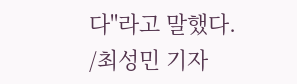다"라고 말했다.
/최성민 기자